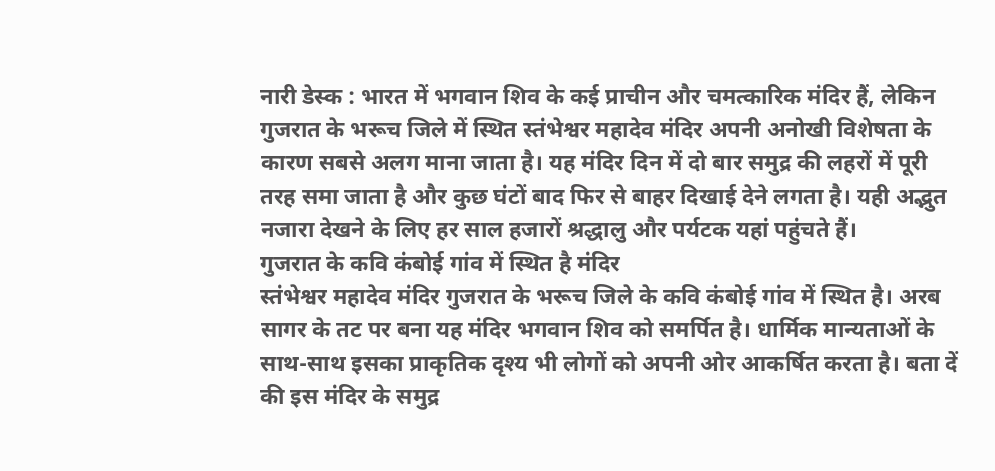नारी डेस्क : भारत में भगवान शिव के कई प्राचीन और चमत्कारिक मंदिर हैं, लेकिन गुजरात के भरूच जिले में स्थित स्तंभेश्वर महादेव मंदिर अपनी अनोखी विशेषता के कारण सबसे अलग माना जाता है। यह मंदिर दिन में दो बार समुद्र की लहरों में पूरी तरह समा जाता है और कुछ घंटों बाद फिर से बाहर दिखाई देने लगता है। यही अद्भुत नजारा देखने के लिए हर साल हजारों श्रद्धालु और पर्यटक यहां पहुंचते हैं।
गुजरात के कवि कंबोई गांव में स्थित है मंदिर
स्तंभेश्वर महादेव मंदिर गुजरात के भरूच जिले के कवि कंबोई गांव में स्थित है। अरब सागर के तट पर बना यह मंदिर भगवान शिव को समर्पित है। धार्मिक मान्यताओं के साथ-साथ इसका प्राकृतिक दृश्य भी लोगों को अपनी ओर आकर्षित करता है। बता दें की इस मंदिर के समुद्र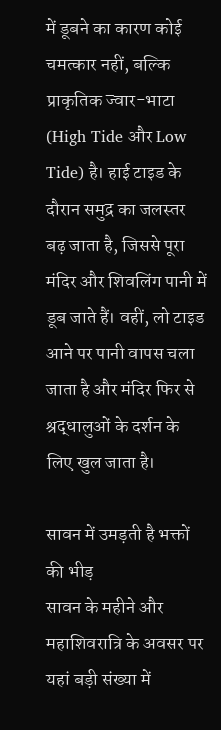में डूबने का कारण कोई चमत्कार नहीं, बल्कि प्राकृतिक ज्वार-भाटा (High Tide और Low Tide) है। हाई टाइड के दौरान समुद्र का जलस्तर बढ़ जाता है, जिससे पूरा मंदिर और शिवलिंग पानी में डूब जाते हैं। वहीं, लो टाइड आने पर पानी वापस चला जाता है और मंदिर फिर से श्रद्धालुओं के दर्शन के लिए खुल जाता है।

सावन में उमड़ती है भक्तों की भीड़
सावन के महीने और महाशिवरात्रि के अवसर पर यहां बड़ी संख्या में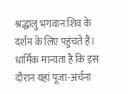श्रद्धालु भगवान शिव के दर्शन के लिए पहुंचते हैं। धार्मिक मान्यता है कि इस दौरान यहां पूजा-अर्चना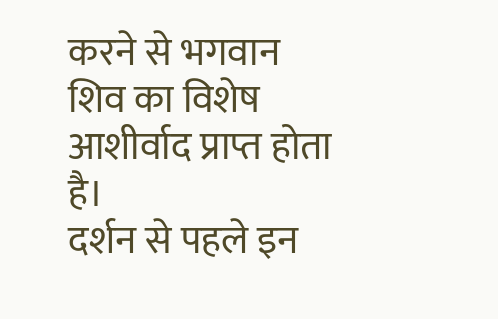करने से भगवान शिव का विशेष आशीर्वाद प्राप्त होता है।
दर्शन से पहले इन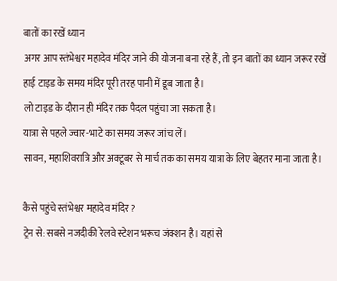बातों का रखें ध्यान
अगर आप स्तंभेश्वर महादेव मंदिर जाने की योजना बना रहे हैं, तो इन बातों का ध्यान जरूर रखें
हाई टाइड के समय मंदिर पूरी तरह पानी में डूब जाता है।
लो टाइड के दौरान ही मंदिर तक पैदल पहुंचा जा सकता है।
यात्रा से पहले ज्वार-भाटे का समय जरूर जांच लें।
सावन, महाशिवरात्रि और अक्टूबर से मार्च तक का समय यात्रा के लिए बेहतर माना जाता है।

कैसे पहुंचे स्तंभेश्वर महादेव मंदिर?
ट्रेन से: सबसे नजदीकी रेलवे स्टेशन भरूच जंक्शन है। यहां से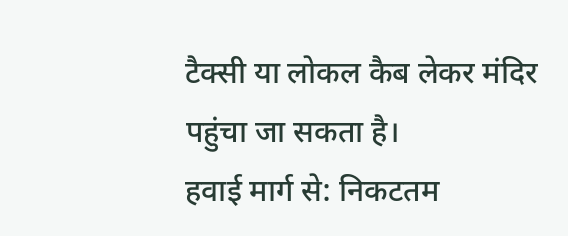टैक्सी या लोकल कैब लेकर मंदिर पहुंचा जा सकता है।
हवाई मार्ग से: निकटतम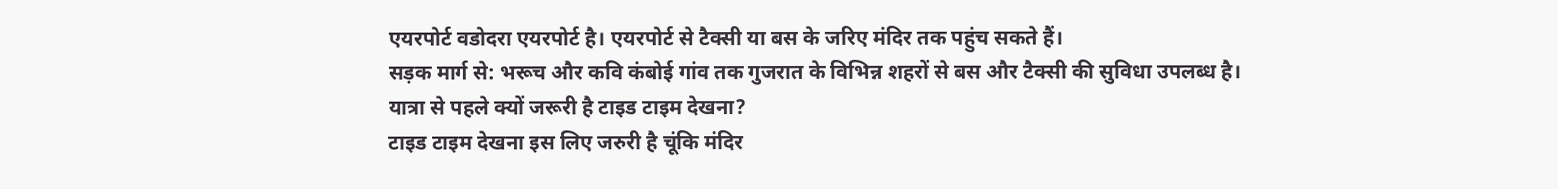एयरपोर्ट वडोदरा एयरपोर्ट है। एयरपोर्ट से टैक्सी या बस के जरिए मंदिर तक पहुंच सकते हैं।
सड़क मार्ग से: भरूच और कवि कंबोई गांव तक गुजरात के विभिन्न शहरों से बस और टैक्सी की सुविधा उपलब्ध है।
यात्रा से पहले क्यों जरूरी है टाइड टाइम देखना?
टाइड टाइम देखना इस लिए जरुरी है चूंकि मंदिर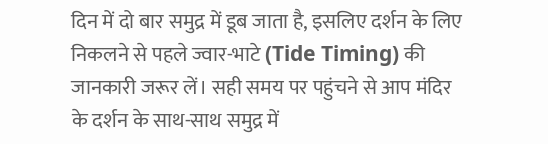दिन में दो बार समुद्र में डूब जाता है, इसलिए दर्शन के लिए निकलने से पहले ज्वार-भाटे (Tide Timing) की जानकारी जरूर लें। सही समय पर पहुंचने से आप मंदिर के दर्शन के साथ-साथ समुद्र में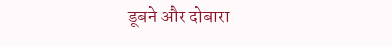डूबने और दोबारा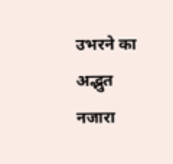उभरने का अद्भुत नजारा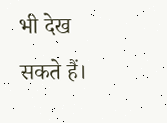भी देख सकते हैं।